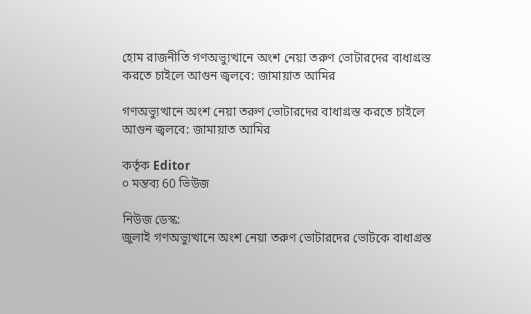হোম রাজনীতি গণঅভ্যুত্থানে অংশ নেয়া তরুণ ভোটারদের বাধাগ্রস্ত করতে চাইলে আগুন জ্বলবে: জামায়াত আমির

গণঅভ্যুত্থানে অংশ নেয়া তরুণ ভোটারদের বাধাগ্রস্ত করতে চাইলে আগুন জ্বলবে: জামায়াত আমির

কর্তৃক Editor
০ মন্তব্য 60 ভিউজ

নিউজ ডেস্ক:
জুলাই গণঅভ্যুত্থানে অংশ নেয়া তরুণ ভোটারদের ভোটকে বাধাগ্রস্ত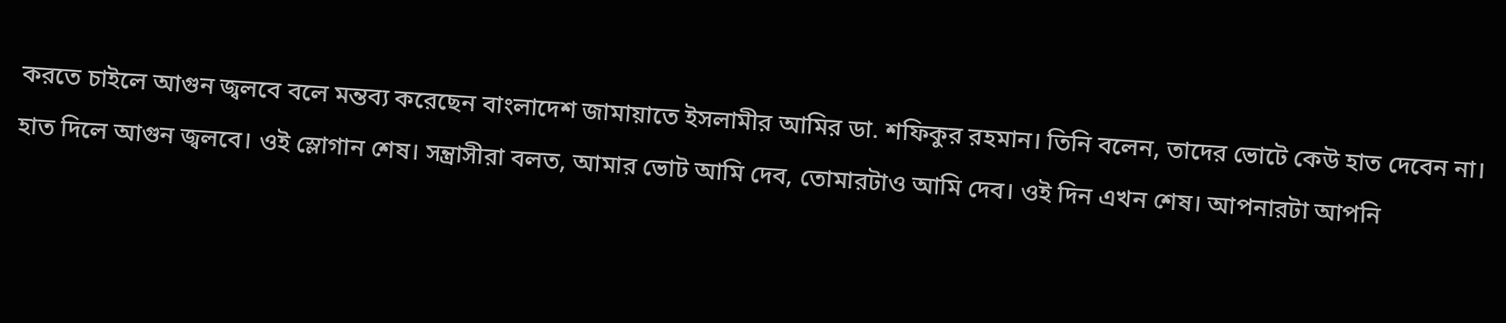করতে চাইলে আগুন জ্বলবে বলে মন্তব্য করেছেন বাংলাদেশ জামায়াতে ইসলামীর আমির ডা. শফিকুর রহমান। তিনি বলেন, তাদের ভোটে কেউ হাত দেবেন না। হাত দিলে আগুন জ্বলবে। ওই স্লোগান শেষ। সন্ত্রাসীরা বলত, আমার ভোট আমি দেব, তোমারটাও আমি দেব। ওই দিন এখন শেষ। আপনারটা আপনি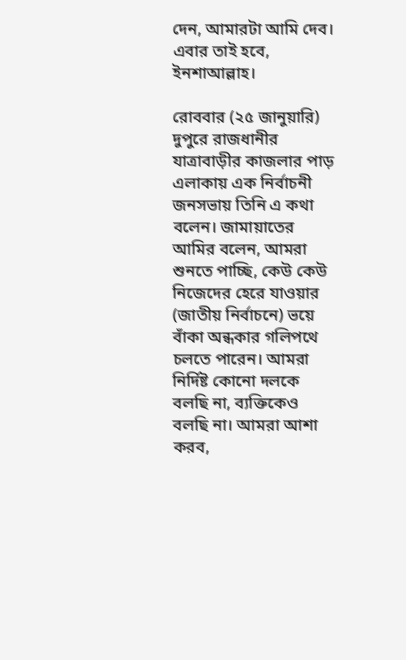দেন, আমারটা আমি দেব। এবার তাই হবে, ইনশাআল্লাহ।

রোববার (২৫ জানুয়ারি) দুপুরে রাজধানীর যাত্রাবাড়ীর কাজলার পাড় এলাকায় এক নির্বাচনী জনসভায় তিনি এ কথা বলেন। জামায়াতের আমির বলেন, আমরা শুনতে পাচ্ছি, কেউ কেউ নিজেদের হেরে যাওয়ার (জাতীয় নির্বাচনে) ভয়ে বাঁকা অন্ধকার গলিপথে চলতে পারেন। আমরা নির্দিষ্ট কোনো দলকে বলছি না, ব্যক্তিকেও বলছি না। আমরা আশা করব,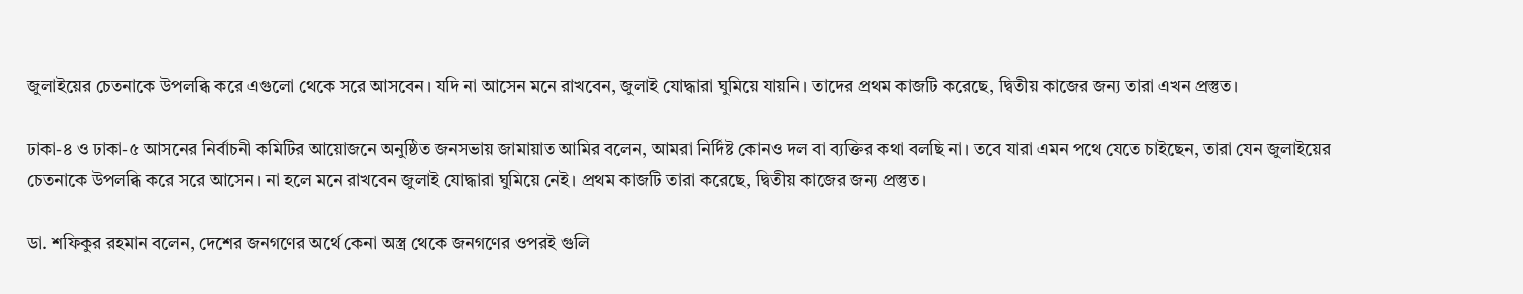জুলাইয়ের চেতনাকে উপলব্ধি করে এগুলো থেকে সরে আসবেন। যদি না আসেন মনে রাখবেন, জুলাই যোদ্ধারা ঘুমিয়ে যায়নি। তাদের প্রথম কাজটি করেছে, দ্বিতীয় কাজের জন্য তারা এখন প্রস্তুত।

ঢাকা-৪ ও ঢাকা-৫ আসনের নির্বাচনী কমিটির আয়োজনে অনুষ্ঠিত জনসভায় জামায়াত আমির বলেন, আমরা নির্দিষ্ট কোনও দল বা ব্যক্তির কথা বলছি না। তবে যারা এমন পথে যেতে চাইছেন, তারা যেন জুলাইয়ের চেতনাকে উপলব্ধি করে সরে আসেন। না হলে মনে রাখবেন জুলাই যোদ্ধারা ঘুমিয়ে নেই। প্রথম কাজটি তারা করেছে, দ্বিতীয় কাজের জন্য প্রস্তুত।

ডা. শফিকুর রহমান বলেন, দেশের জনগণের অর্থে কেনা অস্ত্র থেকে জনগণের ওপরই গুলি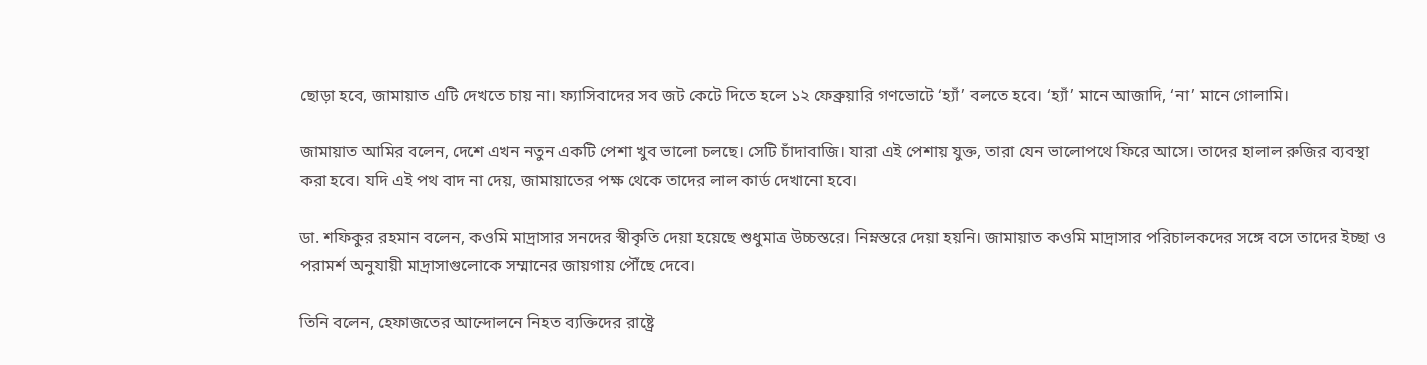ছোড়া হবে, জামায়াত এটি দেখতে চায় না। ফ্যাসিবাদের সব জট কেটে দিতে হলে ১২ ফেব্রুয়ারি গণভোটে ‘হ্যাঁ’ বলতে হবে। ‘হ্যাঁ’ মানে আজাদি, ‘না’ মানে গোলামি।

জামায়াত আমির বলেন, দেশে এখন নতুন একটি পেশা খুব ভালো চলছে। সেটি চাঁদাবাজি। যারা এই পেশায় যুক্ত, তারা যেন ভালোপথে ফিরে আসে। তাদের হালাল রুজির ব্যবস্থা করা হবে। যদি এই পথ বাদ না দেয়, জামায়াতের পক্ষ থেকে তাদের লাল কার্ড দেখানো হবে।

ডা. শফিকুর রহমান বলেন, কওমি মাদ্রাসার সনদের স্বীকৃতি দেয়া হয়েছে শুধুমাত্র উচ্চস্তরে। নিম্নস্তরে দেয়া হয়নি। জামায়াত কওমি মাদ্রাসার পরিচালকদের সঙ্গে বসে তাদের ইচ্ছা ও পরামর্শ অনুযায়ী মাদ্রাসাগুলোকে সম্মানের জায়গায় পৌঁছে দেবে।

তিনি বলেন, হেফাজতের আন্দোলনে নিহত ব্যক্তিদের রাষ্ট্রে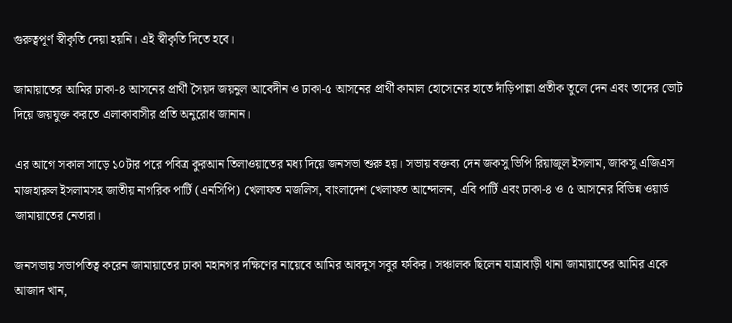গুরুত্বপূর্ণ স্বীকৃতি দেয়া হয়নি। এই স্বীকৃতি দিতে হবে।

জামায়াতের আমির ঢাকা-৪ আসনের প্রার্থী সৈয়দ জয়নুল আবেদীন ও ঢাকা-৫ আসনের প্রার্থী কামাল হোসেনের হাতে দাঁড়িপাল্লা প্রতীক তুলে দেন এবং তাদের ভোট দিয়ে জয়যুক্ত করতে এলাকাবাসীর প্রতি অনুরোধ জানান।

এর আগে সকাল সাড়ে ১০টার পরে পবিত্র কুরআন তিলাওয়াতের মধ্য দিয়ে জনসভা শুরু হয়। সভায় বক্তব্য দেন জকসু ভিপি রিয়াজুল ইসলাম, জাকসু এজিএস মাজহারুল ইসলামসহ জাতীয় নাগরিক পার্টি (এনসিপি) খেলাফত মজলিস, বাংলাদেশ খেলাফত আন্দোলন, এবি পার্টি এবং ঢাকা-৪ ও ৫ আসনের বিভিন্ন ওয়ার্ড জামায়াতের নেতারা।

জনসভায় সভাপতিত্ব করেন জামায়াতের ঢাকা মহানগর দক্ষিণের নায়েবে আমির আবদুস সবুর ফকির। সঞ্চালক ছিলেন যাত্রাবাড়ী থানা জামায়াতের আমির একে আজাদ খান,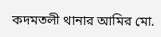কদমতলী থানার আমির মো.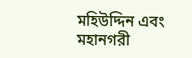মহিউদ্দিন এবং মহানগরী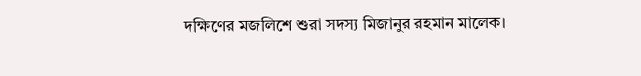দক্ষিণের মজলিশে শুরা সদস্য মিজানুর রহমান মালেক।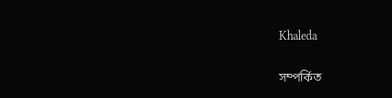Khaleda

সম্পর্কিত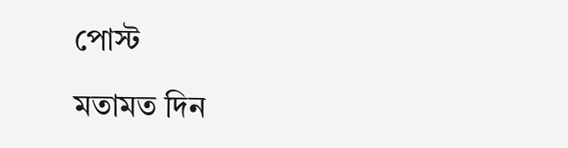পোস্ট

মতামত দিন